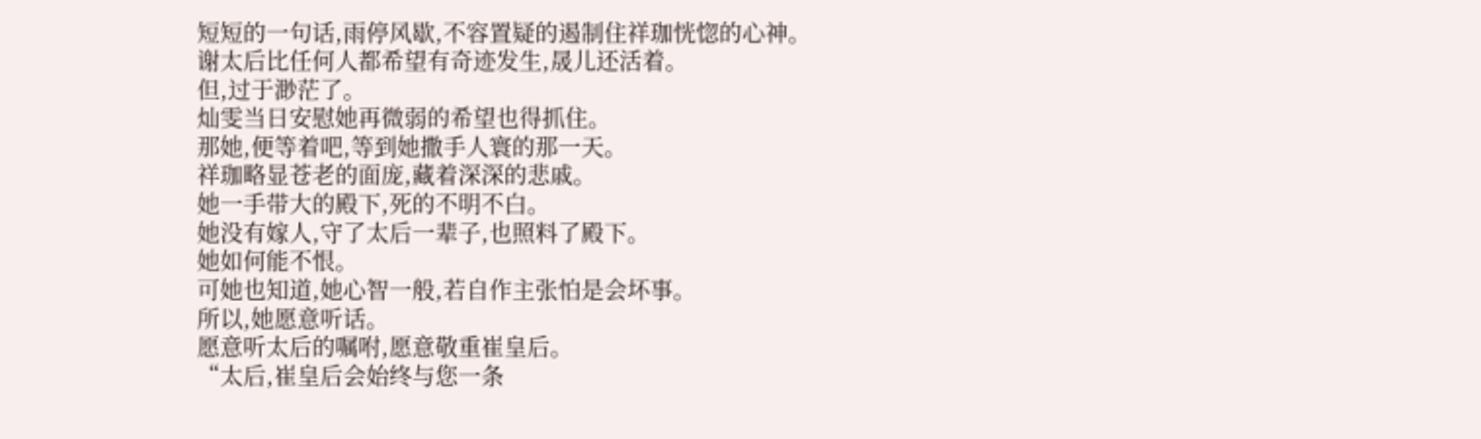短短的一句话,雨停风歇,不容置疑的遏制住祥珈恍惚的心神。
谢太后比任何人都希望有奇迹发生,晟儿还活着。
但,过于渺茫了。
灿雯当日安慰她再微弱的希望也得抓住。
那她,便等着吧,等到她撒手人寰的那一天。
祥珈略显苍老的面庞,藏着深深的悲戚。
她一手带大的殿下,死的不明不白。
她没有嫁人,守了太后一辈子,也照料了殿下。
她如何能不恨。
可她也知道,她心智一般,若自作主张怕是会坏事。
所以,她愿意听话。
愿意听太后的嘱咐,愿意敬重崔皇后。
“太后,崔皇后会始终与您一条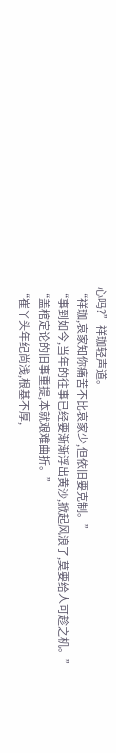心吗?”祥珈轻声道。
“祥珈,哀家知你痛苦不比哀家少,但依旧要克制。”
“事到如今,当年的往事已经要渐渐浮出黄沙,掀起风浪了,莫要给人可趁之机。”
“盖棺定论的旧事重提,本就艰难曲折。”
“崔丫头年纪尚浅,根基不厚,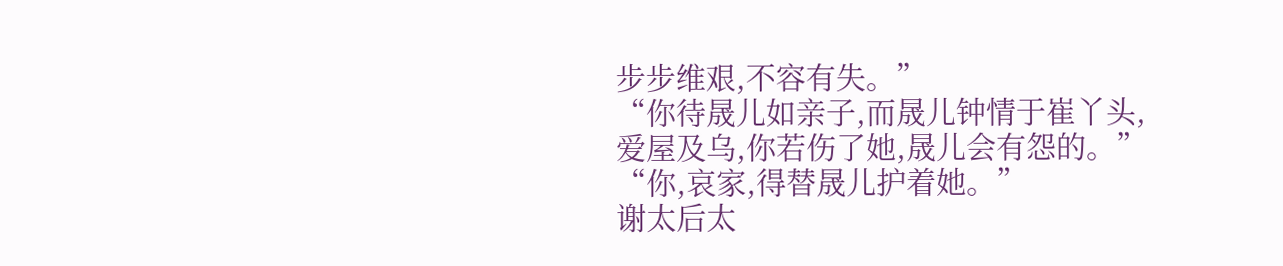步步维艰,不容有失。”
“你待晟儿如亲子,而晟儿钟情于崔丫头,爱屋及乌,你若伤了她,晟儿会有怨的。”
“你,哀家,得替晟儿护着她。”
谢太后太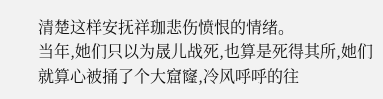清楚这样安抚祥珈悲伤愤恨的情绪。
当年,她们只以为晟儿战死,也算是死得其所,她们就算心被捅了个大窟窿,冷风呼呼的往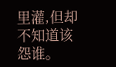里灌,但却不知道该怨谁。